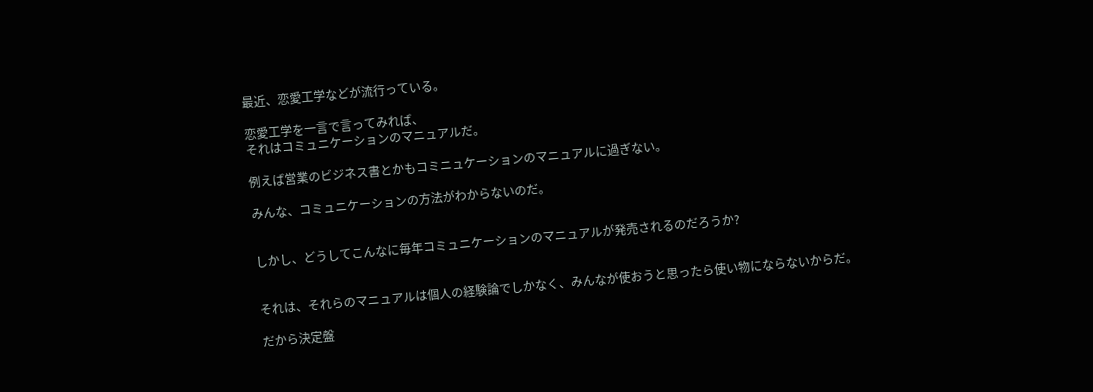最近、恋愛工学などが流行っている。

恋愛工学を一言で言ってみれば、
それはコミュニケーションのマニュアルだ。

例えば営業のビジネス書とかもコミニュケーションのマニュアルに過ぎない。

みんな、コミュニケーションの方法がわからないのだ。


しかし、どうしてこんなに毎年コミュニケーションのマニュアルが発売されるのだろうか?


それは、それらのマニュアルは個人の経験論でしかなく、みんなが使おうと思ったら使い物にならないからだ。

だから決定盤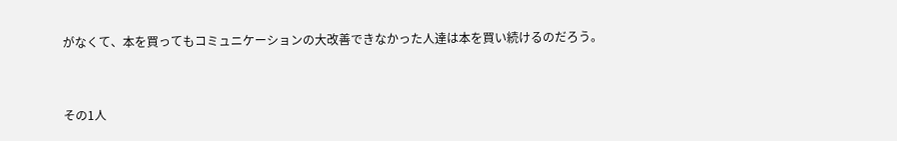がなくて、本を買ってもコミュニケーションの大改善できなかった人達は本を買い続けるのだろう。


その1人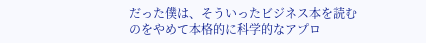だった僕は、そういったビジネス本を読むのをやめて本格的に科学的なアプロ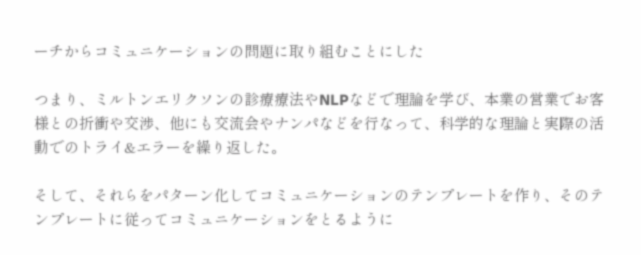ーチからコミュニケーションの問題に取り組むことにした

つまり、ミルトンエリクソンの診療療法やNLPなどで理論を学び、本業の営業でお客様との折衝や交渉、他にも交流会やナンパなどを行なって、科学的な理論と実際の活動でのトライ&エラーを繰り返した。

そして、それらをパターン化してコミュニケーションのテンプレートを作り、そのテンプレートに従ってコミュニケーションをとるように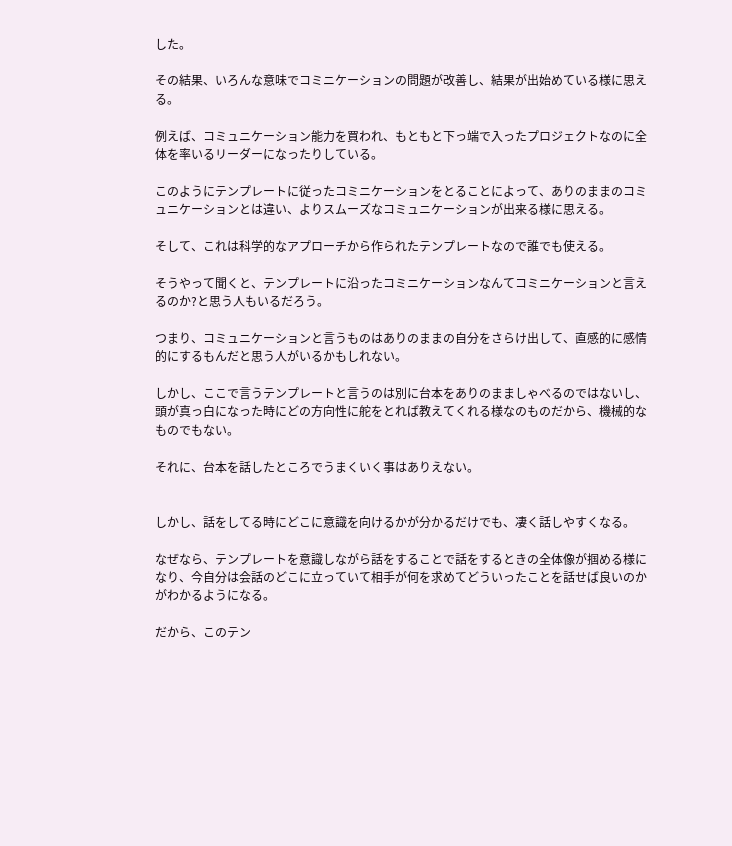した。

その結果、いろんな意味でコミニケーションの問題が改善し、結果が出始めている様に思える。

例えば、コミュニケーション能力を買われ、もともと下っ端で入ったプロジェクトなのに全体を率いるリーダーになったりしている。

このようにテンプレートに従ったコミニケーションをとることによって、ありのままのコミュニケーションとは違い、よりスムーズなコミュニケーションが出来る様に思える。

そして、これは科学的なアプローチから作られたテンプレートなので誰でも使える。

そうやって聞くと、テンプレートに沿ったコミニケーションなんてコミニケーションと言えるのか?と思う人もいるだろう。

つまり、コミュニケーションと言うものはありのままの自分をさらけ出して、直感的に感情的にするもんだと思う人がいるかもしれない。

しかし、ここで言うテンプレートと言うのは別に台本をありのまましゃべるのではないし、頭が真っ白になった時にどの方向性に舵をとれば教えてくれる様なのものだから、機械的なものでもない。

それに、台本を話したところでうまくいく事はありえない。


しかし、話をしてる時にどこに意識を向けるかが分かるだけでも、凄く話しやすくなる。

なぜなら、テンプレートを意識しながら話をすることで話をするときの全体像が掴める様になり、今自分は会話のどこに立っていて相手が何を求めてどういったことを話せば良いのかがわかるようになる。

だから、このテン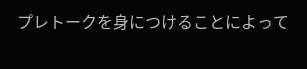プレトークを身につけることによって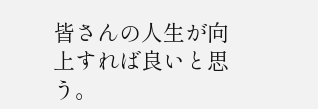皆さんの人生が向上すれば良いと思う。